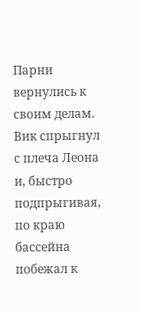Парни вернулись к своим делам. Вик спрыгнул с плеча Леона и, быстро подпрыгивая, по краю бассейна побежал к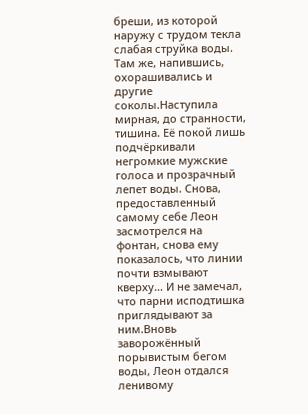бреши, из которой наружу с трудом текла слабая струйка воды. Там же, напившись, охорашивались и другие соколы.Наступила мирная, до странности, тишина. Её покой лишь подчёркивали негромкие мужские голоса и прозрачный лепет воды. Снова, предоставленный самому себе Леон засмотрелся на фонтан, снова ему показалось, что линии почти взмывают кверху… И не замечал, что парни исподтишка приглядывают за ним.Вновь заворожённый порывистым бегом воды, Леон отдался ленивому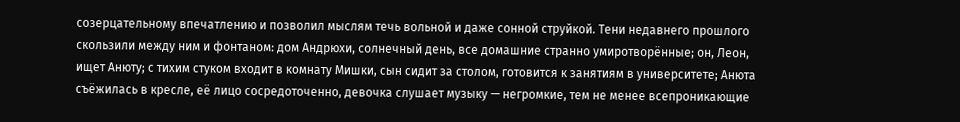созерцательному впечатлению и позволил мыслям течь вольной и даже сонной струйкой. Тени недавнего прошлого скользили между ним и фонтаном: дом Андрюхи, солнечный день, все домашние странно умиротворённые; он, Леон, ищет Анюту; с тихим стуком входит в комнату Мишки, сын сидит за столом, готовится к занятиям в университете; Анюта съёжилась в кресле, её лицо сосредоточенно, девочка слушает музыку — негромкие, тем не менее всепроникающие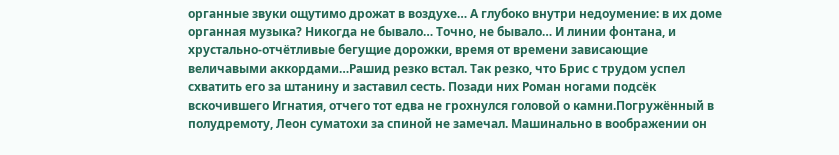органные звуки ощутимо дрожат в воздухе… А глубоко внутри недоумение: в их доме органная музыка? Никогда не бывало… Точно, не бывало… И линии фонтана, и хрустально-отчётливые бегущие дорожки, время от времени зависающие величавыми аккордами…Рашид резко встал. Так резко, что Брис с трудом успел схватить его за штанину и заставил сесть. Позади них Роман ногами подсёк вскочившего Игнатия, отчего тот едва не грохнулся головой о камни.Погружённый в полудремоту, Леон суматохи за спиной не замечал. Машинально в воображении он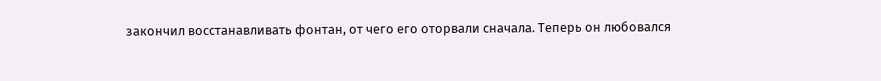закончил восстанавливать фонтан, от чего его оторвали сначала. Теперь он любовался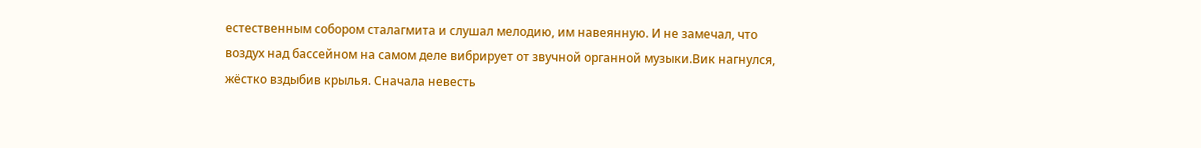естественным собором сталагмита и слушал мелодию, им навеянную. И не замечал, что воздух над бассейном на самом деле вибрирует от звучной органной музыки.Вик нагнулся, жёстко вздыбив крылья. Сначала невесть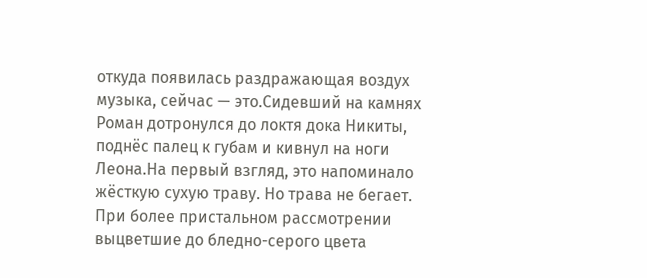откуда появилась раздражающая воздух музыка, сейчас — это.Сидевший на камнях Роман дотронулся до локтя дока Никиты, поднёс палец к губам и кивнул на ноги Леона.На первый взгляд, это напоминало жёсткую сухую траву. Но трава не бегает. При более пристальном рассмотрении выцветшие до бледно-серого цвета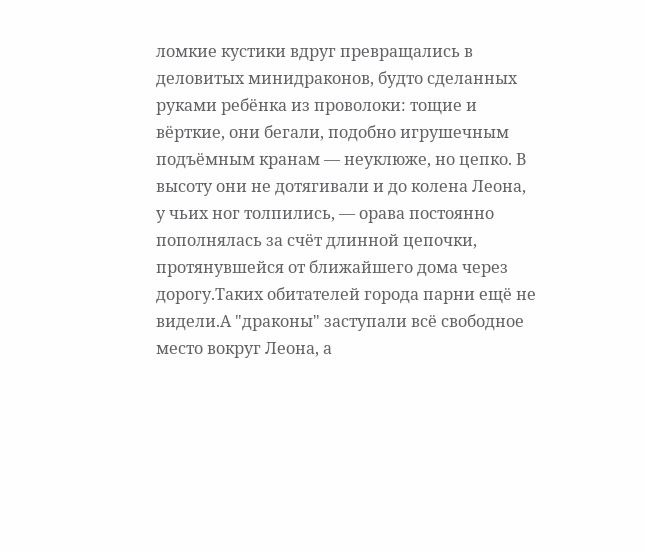ломкие кустики вдруг превращались в деловитых минидраконов, будто сделанных руками ребёнка из проволоки: тощие и вёрткие, они бегали, подобно игрушечным подъёмным кранам — неуклюже, но цепко. В высоту они не дотягивали и до колена Леона, у чьих ног толпились, — орава постоянно пополнялась за счёт длинной цепочки, протянувшейся от ближайшего дома через дорогу.Таких обитателей города парни ещё не видели.А "драконы" заступали всё свободное место вокруг Леона, а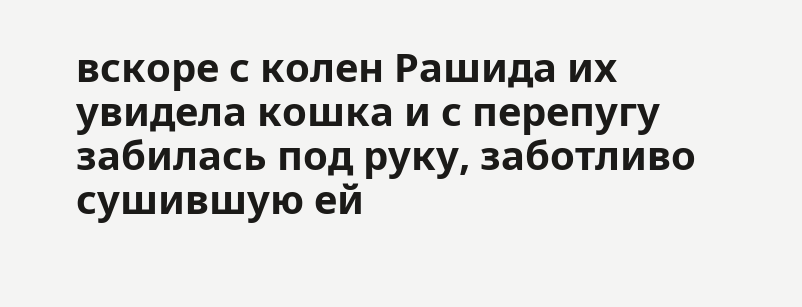вскоре с колен Рашида их увидела кошка и с перепугу забилась под руку, заботливо сушившую ей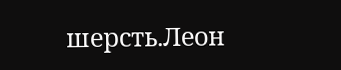шерсть.Леон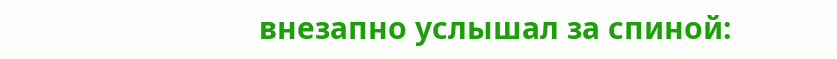внезапно услышал за спиной: